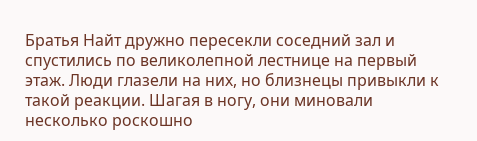Братья Найт дружно пересекли соседний зал и спустились по великолепной лестнице на первый этаж. Люди глазели на них, но близнецы привыкли к такой реакции. Шагая в ногу, они миновали несколько роскошно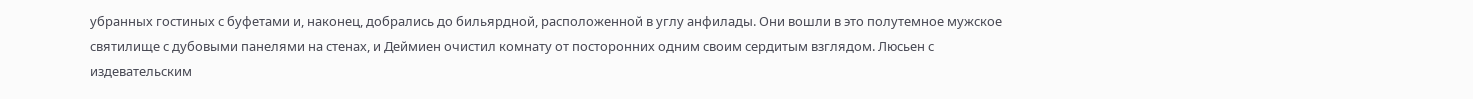убранных гостиных с буфетами и, наконец, добрались до бильярдной, расположенной в углу анфилады. Они вошли в это полутемное мужское святилище с дубовыми панелями на стенах, и Деймиен очистил комнату от посторонних одним своим сердитым взглядом. Люсьен с издевательским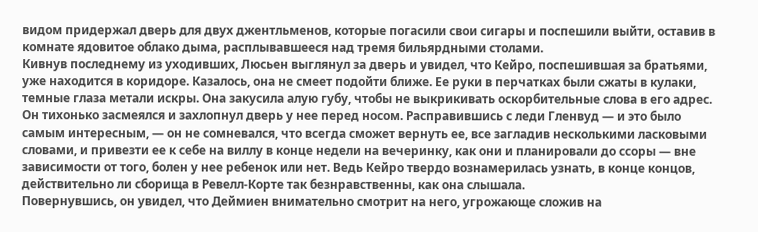видом придержал дверь для двух джентльменов, которые погасили свои сигары и поспешили выйти, оставив в комнате ядовитое облако дыма, расплывавшееся над тремя бильярдными столами.
Кивнув последнему из уходивших, Люсьен выглянул за дверь и увидел, что Кейро, поспешившая за братьями, уже находится в коридоре. Казалось, она не смеет подойти ближе. Ее руки в перчатках были сжаты в кулаки, темные глаза метали искры. Она закусила алую губу, чтобы не выкрикивать оскорбительные слова в его адрес. Он тихонько засмеялся и захлопнул дверь у нее перед носом. Расправившись с леди Гленвуд — и это было самым интересным, — он не сомневался, что всегда сможет вернуть ее, все загладив несколькими ласковыми словами, и привезти ее к себе на виллу в конце недели на вечеринку, как они и планировали до ссоры — вне зависимости от того, болен у нее ребенок или нет. Ведь Кейро твердо вознамерилась узнать, в конце концов, действительно ли сборища в Ревелл-Корте так безнравственны, как она слышала.
Повернувшись, он увидел, что Деймиен внимательно смотрит на него, угрожающе сложив на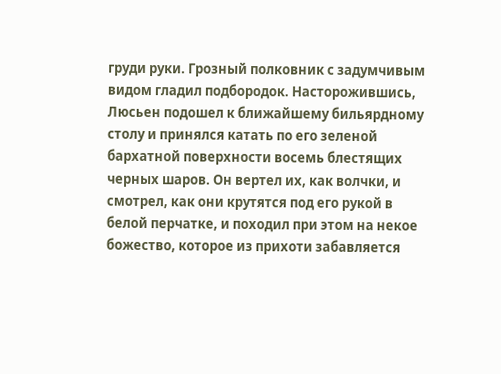груди руки. Грозный полковник с задумчивым видом гладил подбородок. Насторожившись, Люсьен подошел к ближайшему бильярдному столу и принялся катать по его зеленой бархатной поверхности восемь блестящих черных шаров. Он вертел их, как волчки, и смотрел, как они крутятся под его рукой в белой перчатке, и походил при этом на некое божество, которое из прихоти забавляется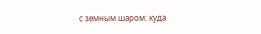с земным шаром: куда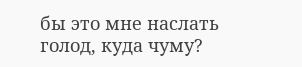бы это мне наслать голод, куда чуму?